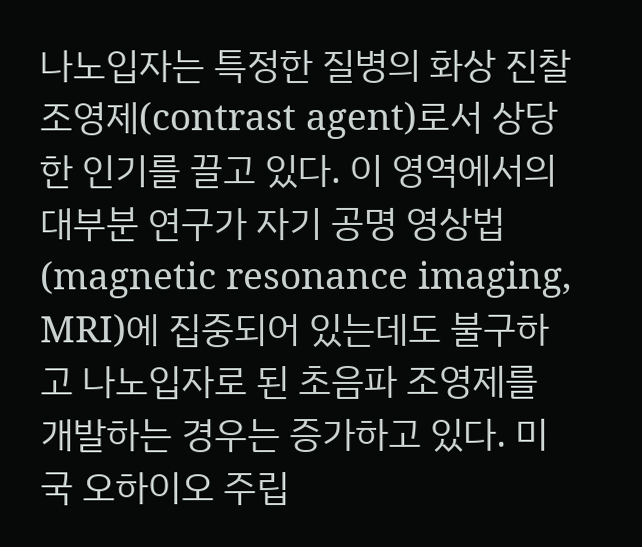나노입자는 특정한 질병의 화상 진찰 조영제(contrast agent)로서 상당한 인기를 끌고 있다. 이 영역에서의 대부분 연구가 자기 공명 영상법(magnetic resonance imaging, MRI)에 집중되어 있는데도 불구하고 나노입자로 된 초음파 조영제를 개발하는 경우는 증가하고 있다. 미국 오하이오 주립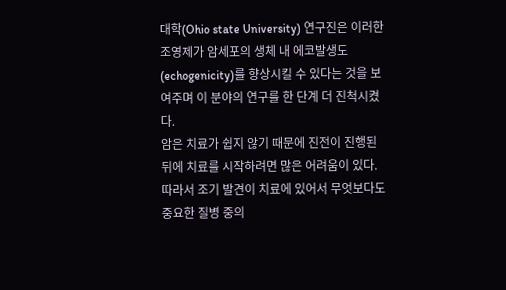대학(Ohio state University) 연구진은 이러한 조영제가 암세포의 생체 내 에코발생도(echogenicity)를 향상시킬 수 있다는 것을 보여주며 이 분야의 연구를 한 단계 더 진척시켰다.
암은 치료가 쉽지 않기 때문에 진전이 진행된 뒤에 치료를 시작하려면 많은 어려움이 있다. 따라서 조기 발견이 치료에 있어서 무엇보다도 중요한 질병 중의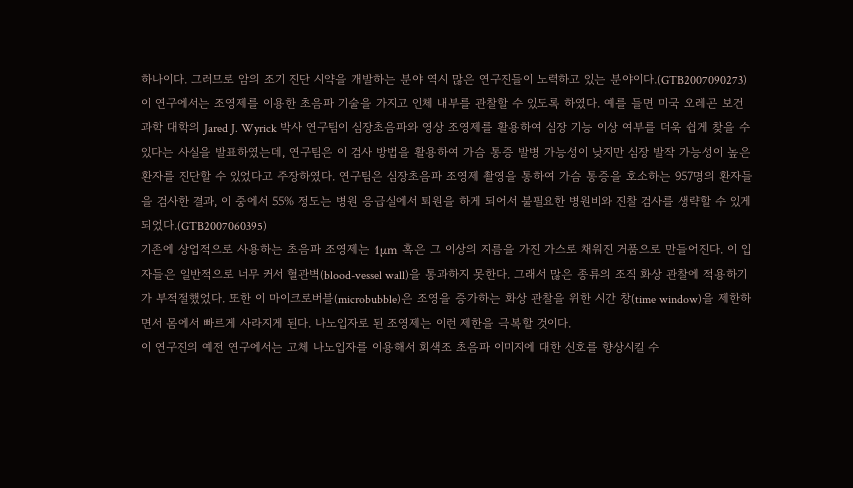하나이다. 그러므로 암의 조기 진단 시약을 개발하는 분야 역시 많은 연구진들이 노력하고 있는 분야이다.(GTB2007090273) 이 연구에서는 조영제를 이용한 초음파 기술을 가지고 인체 내부를 관찰할 수 있도록 하였다. 예를 들면 미국 오레곤 보건 과학 대학의 Jared J. Wyrick 박사 연구팀이 심장초음파와 영상 조영제를 활용하여 심장 기능 이상 여부를 더욱 쉽게 찾을 수 있다는 사실을 발표하였는데, 연구팀은 이 검사 방법을 활용하여 가슴 통증 발병 가능성이 낮지만 심장 발작 가능성이 높은 환자를 진단할 수 있었다고 주장하였다. 연구팀은 심장초음파 조영제 촬영을 통하여 가슴 통증을 호소하는 957명의 환자들을 검사한 결과, 이 중에서 55% 정도는 병원 응급실에서 퇴원을 하게 되어서 불필요한 병원비와 진찰 검사를 생략할 수 있게 되었다.(GTB2007060395)
기존에 상업적으로 사용하는 초음파 조영제는 1μm 혹은 그 이상의 지름을 가진 가스로 채워진 거품으로 만들어진다. 이 입자들은 일반적으로 너무 커서 혈관벽(blood-vessel wall)을 통과하지 못한다. 그래서 많은 종류의 조직 화상 관찰에 적용하기가 부적절했었다. 또한 이 마이크로버블(microbubble)은 조영을 증가하는 화상 관찰을 위한 시간 창(time window)을 제한하면서 몸에서 빠르게 사라지게 된다. 나노입자로 된 조영제는 이런 제한을 극복할 것이다.
이 연구진의 예전 연구에서는 고체 나노입자를 이용해서 회색조 초음파 이미지에 대한 신호를 향상시킬 수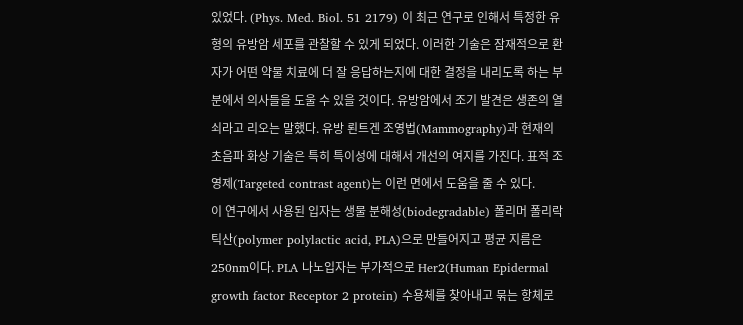있었다. (Phys. Med. Biol. 51 2179) 이 최근 연구로 인해서 특정한 유형의 유방암 세포를 관찰할 수 있게 되었다. 이러한 기술은 잠재적으로 환자가 어떤 약물 치료에 더 잘 응답하는지에 대한 결정을 내리도록 하는 부분에서 의사들을 도울 수 있을 것이다. 유방암에서 조기 발견은 생존의 열쇠라고 리오는 말했다. 유방 뢴트겐 조영법(Mammography)과 현재의 초음파 화상 기술은 특히 특이성에 대해서 개선의 여지를 가진다. 표적 조영제(Targeted contrast agent)는 이런 면에서 도움을 줄 수 있다.
이 연구에서 사용된 입자는 생물 분해성(biodegradable) 폴리머 폴리락틱산(polymer polylactic acid, PLA)으로 만들어지고 평균 지름은 250nm이다. PLA 나노입자는 부가적으로 Her2(Human Epidermal growth factor Receptor 2 protein) 수용체를 찾아내고 묶는 항체로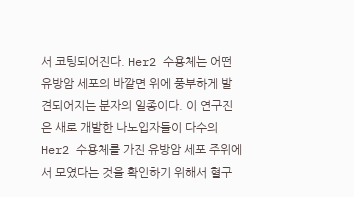서 코팅되어진다. Her2 수용체는 어떤 유방암 세포의 바깥면 위에 풍부하게 발견되어지는 분자의 일종이다. 이 연구진은 새로 개발한 나노입자들이 다수의 Her2 수용체를 가진 유방암 세포 주위에서 모였다는 것을 확인하기 위해서 혈구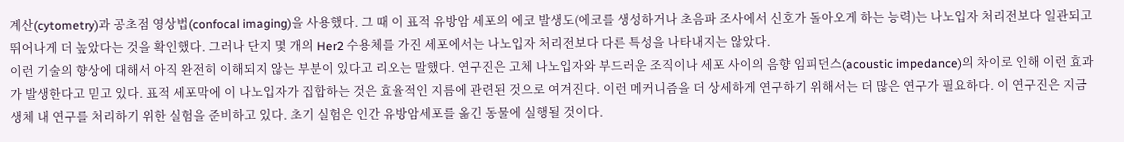계산(cytometry)과 공초점 영상법(confocal imaging)을 사용했다. 그 때 이 표적 유방암 세포의 에코 발생도(에코를 생성하거나 초음파 조사에서 신호가 돌아오게 하는 능력)는 나노입자 처리전보다 일관되고 뛰어나게 더 높았다는 것을 확인했다. 그러나 단지 몇 개의 Her2 수용체를 가진 세포에서는 나노입자 처리전보다 다른 특성을 나타내지는 않았다.
이런 기술의 향상에 대해서 아직 완전히 이해되지 않는 부분이 있다고 리오는 말했다. 연구진은 고체 나노입자와 부드러운 조직이나 세포 사이의 음향 임피던스(acoustic impedance)의 차이로 인해 이런 효과가 발생한다고 믿고 있다. 표적 세포막에 이 나노입자가 집합하는 것은 효율적인 지름에 관련된 것으로 여겨진다. 이런 메커니즘을 더 상세하게 연구하기 위해서는 더 많은 연구가 필요하다. 이 연구진은 지금 생체 내 연구를 처리하기 위한 실험을 준비하고 있다. 초기 실험은 인간 유방암세포를 옮긴 동물에 실행될 것이다.